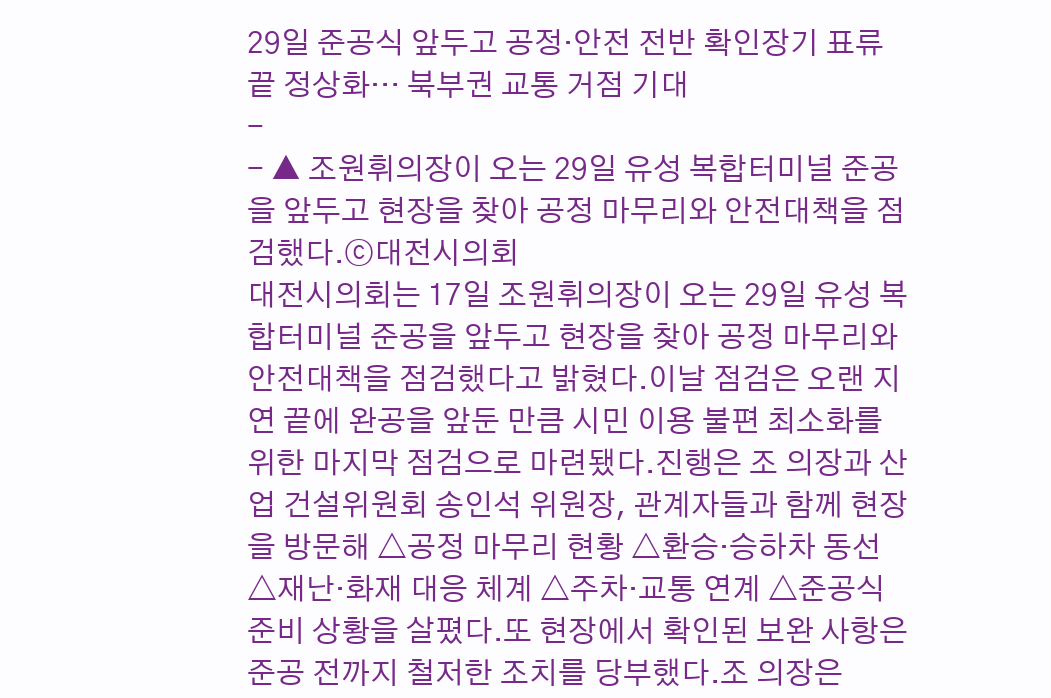29일 준공식 앞두고 공정·안전 전반 확인장기 표류 끝 정상화… 북부권 교통 거점 기대
-
- ▲ 조원휘의장이 오는 29일 유성 복합터미널 준공을 앞두고 현장을 찾아 공정 마무리와 안전대책을 점검했다.ⓒ대전시의회
대전시의회는 17일 조원휘의장이 오는 29일 유성 복합터미널 준공을 앞두고 현장을 찾아 공정 마무리와 안전대책을 점검했다고 밝혔다.이날 점검은 오랜 지연 끝에 완공을 앞둔 만큼 시민 이용 불편 최소화를 위한 마지막 점검으로 마련됐다.진행은 조 의장과 산업 건설위원회 송인석 위원장, 관계자들과 함께 현장을 방문해 △공정 마무리 현황 △환승·승하차 동선 △재난·화재 대응 체계 △주차·교통 연계 △준공식 준비 상황을 살폈다.또 현장에서 확인된 보완 사항은 준공 전까지 철저한 조치를 당부했다.조 의장은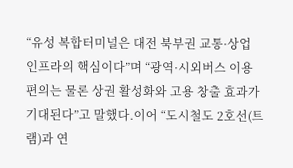“유성 복합터미널은 대전 북부권 교통·상업 인프라의 핵심이다”며 “광역·시외버스 이용 편의는 물론 상권 활성화와 고용 창출 효과가 기대된다”고 말했다.이어 “도시철도 2호선(트램)과 연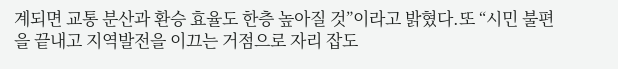계되면 교통 분산과 환승 효율도 한층 높아질 것”이라고 밝혔다.또 “시민 불편을 끝내고 지역발전을 이끄는 거점으로 자리 잡도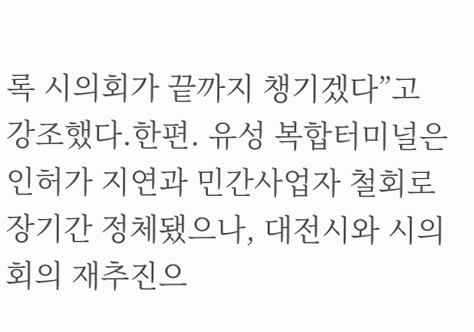록 시의회가 끝까지 챙기겠다”고 강조했다.한편. 유성 복합터미널은 인허가 지연과 민간사업자 철회로 장기간 정체됐으나, 대전시와 시의회의 재추진으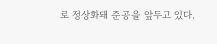로 정상화돼 준공을 앞두고 있다.